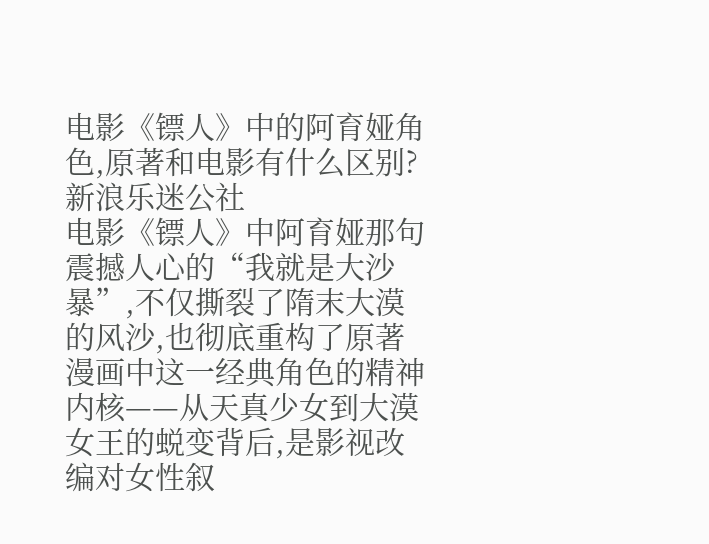电影《镖人》中的阿育娅角色,原著和电影有什么区别?
新浪乐迷公社
电影《镖人》中阿育娅那句震撼人心的“我就是大沙暴”,不仅撕裂了隋末大漠的风沙,也彻底重构了原著漫画中这一经典角色的精神内核——从天真少女到大漠女王的蜕变背后,是影视改编对女性叙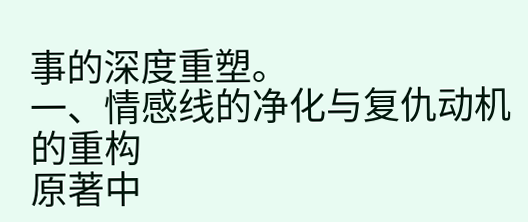事的深度重塑。
一、情感线的净化与复仇动机的重构
原著中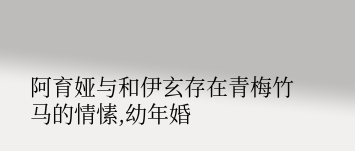阿育娅与和伊玄存在青梅竹马的情愫,幼年婚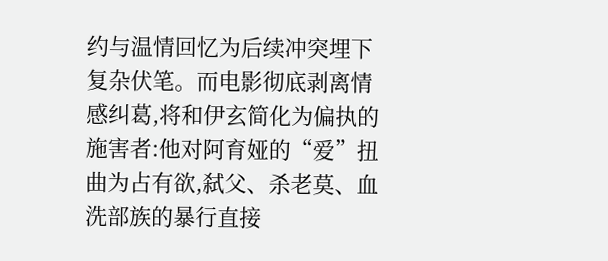约与温情回忆为后续冲突埋下复杂伏笔。而电影彻底剥离情感纠葛,将和伊玄简化为偏执的施害者:他对阿育娅的“爱”扭曲为占有欲,弑父、杀老莫、血洗部族的暴行直接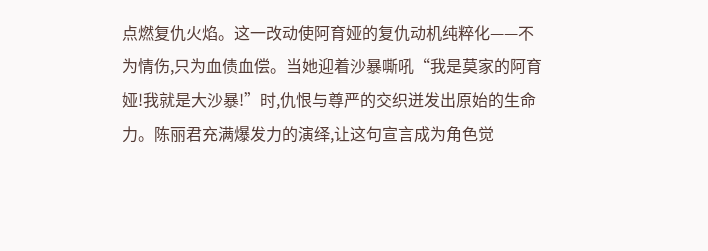点燃复仇火焰。这一改动使阿育娅的复仇动机纯粹化——不为情伤,只为血债血偿。当她迎着沙暴嘶吼“我是莫家的阿育娅!我就是大沙暴!”时,仇恨与尊严的交织迸发出原始的生命力。陈丽君充满爆发力的演绎,让这句宣言成为角色觉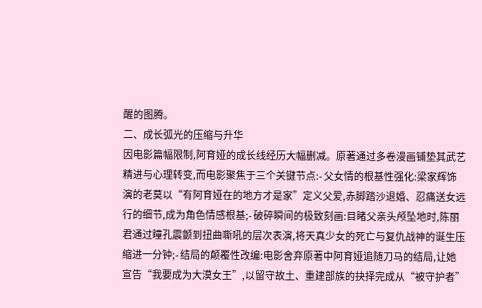醒的图腾。
二、成长弧光的压缩与升华
因电影篇幅限制,阿育娅的成长线经历大幅删减。原著通过多卷漫画铺垫其武艺精进与心理转变,而电影聚焦于三个关键节点:- 父女情的根基性强化:梁家辉饰演的老莫以“有阿育娅在的地方才是家”定义父爱,赤脚踏沙退婚、忍痛送女远行的细节,成为角色情感根基;- 破碎瞬间的极致刻画:目睹父亲头颅坠地时,陈丽君通过瞳孔震颤到扭曲嘶吼的层次表演,将天真少女的死亡与复仇战神的诞生压缩进一分钟;- 结局的颠覆性改编:电影舍弃原著中阿育娅追随刀马的结局,让她宣告“我要成为大漠女王”,以留守故土、重建部族的抉择完成从“被守护者”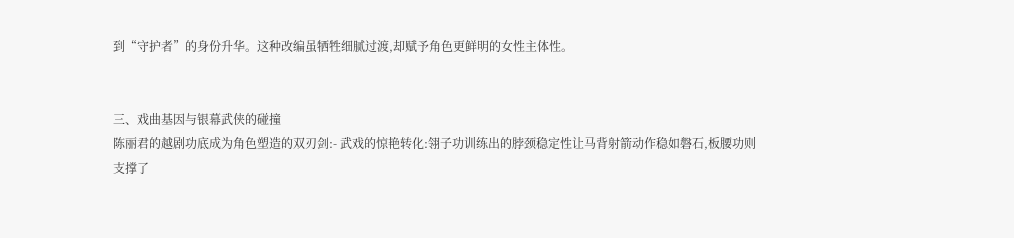到“守护者”的身份升华。这种改编虽牺牲细腻过渡,却赋予角色更鲜明的女性主体性。


三、戏曲基因与银幕武侠的碰撞
陈丽君的越剧功底成为角色塑造的双刃剑:- 武戏的惊艳转化:翎子功训练出的脖颈稳定性让马背射箭动作稳如磐石,板腰功则支撑了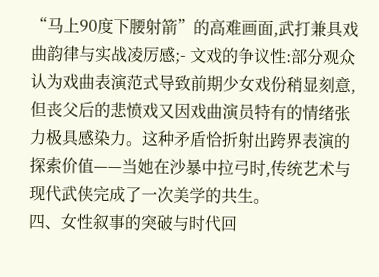“马上90度下腰射箭”的高难画面,武打兼具戏曲韵律与实战凌厉感;- 文戏的争议性:部分观众认为戏曲表演范式导致前期少女戏份稍显刻意,但丧父后的悲愤戏又因戏曲演员特有的情绪张力极具感染力。这种矛盾恰折射出跨界表演的探索价值——当她在沙暴中拉弓时,传统艺术与现代武侠完成了一次美学的共生。
四、女性叙事的突破与时代回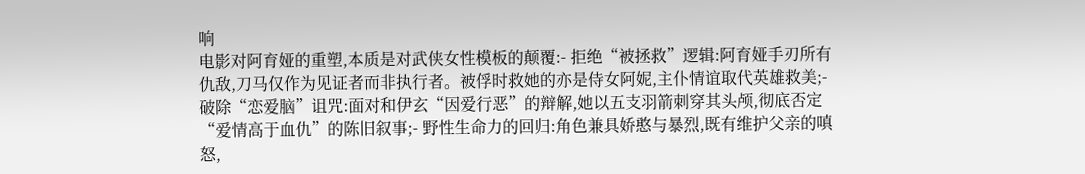响
电影对阿育娅的重塑,本质是对武侠女性模板的颠覆:- 拒绝“被拯救”逻辑:阿育娅手刃所有仇敌,刀马仅作为见证者而非执行者。被俘时救她的亦是侍女阿妮,主仆情谊取代英雄救美;- 破除“恋爱脑”诅咒:面对和伊玄“因爱行恶”的辩解,她以五支羽箭刺穿其头颅,彻底否定“爱情高于血仇”的陈旧叙事;- 野性生命力的回归:角色兼具娇憨与暴烈,既有维护父亲的嗔怒,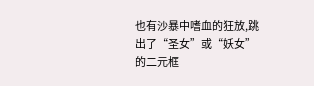也有沙暴中嗜血的狂放,跳出了“圣女”或“妖女”的二元框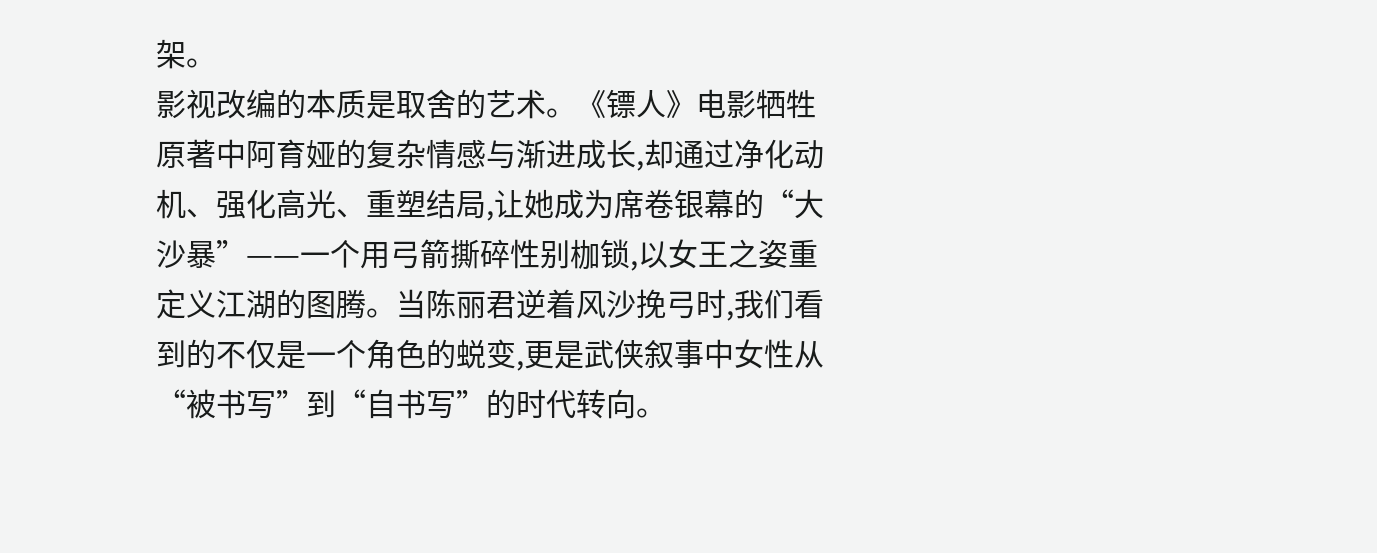架。
影视改编的本质是取舍的艺术。《镖人》电影牺牲原著中阿育娅的复杂情感与渐进成长,却通过净化动机、强化高光、重塑结局,让她成为席卷银幕的“大沙暴”——一个用弓箭撕碎性别枷锁,以女王之姿重定义江湖的图腾。当陈丽君逆着风沙挽弓时,我们看到的不仅是一个角色的蜕变,更是武侠叙事中女性从“被书写”到“自书写”的时代转向。